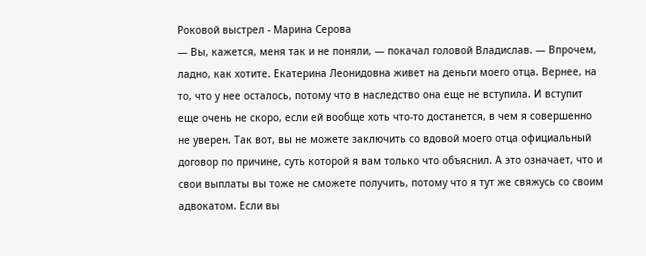Роковой выстрел - Марина Серова
— Вы, кажется, меня так и не поняли, — покачал головой Владислав. — Впрочем, ладно, как хотите. Екатерина Леонидовна живет на деньги моего отца. Вернее, на то, что у нее осталось, потому что в наследство она еще не вступила. И вступит еще очень не скоро, если ей вообще хоть что-то достанется, в чем я совершенно не уверен. Так вот, вы не можете заключить со вдовой моего отца официальный договор по причине, суть которой я вам только что объяснил. А это означает, что и свои выплаты вы тоже не сможете получить, потому что я тут же свяжусь со своим адвокатом. Если вы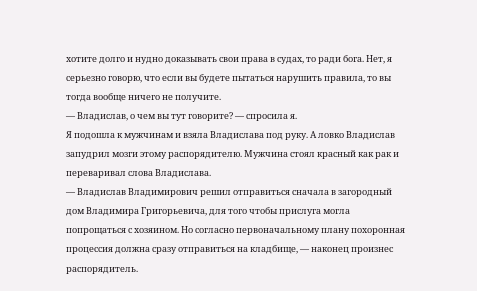хотите долго и нудно доказывать свои права в судах, то ради бога. Нет, я серьезно говорю, что если вы будете пытаться нарушить правила, то вы тогда вообще ничего не получите.
— Владислав, о чем вы тут говорите? — спросила я.
Я подошла к мужчинам и взяла Владислава под руку. А ловко Владислав запудрил мозги этому распорядителю. Мужчина стоял красный как рак и переваривал слова Владислава.
— Владислав Владимирович решил отправиться сначала в загородный дом Владимира Григорьевича, для того чтобы прислуга могла попрощаться с хозяином. Но согласно первоначальному плану похоронная процессия должна сразу отправиться на кладбище, — наконец произнес распорядитель.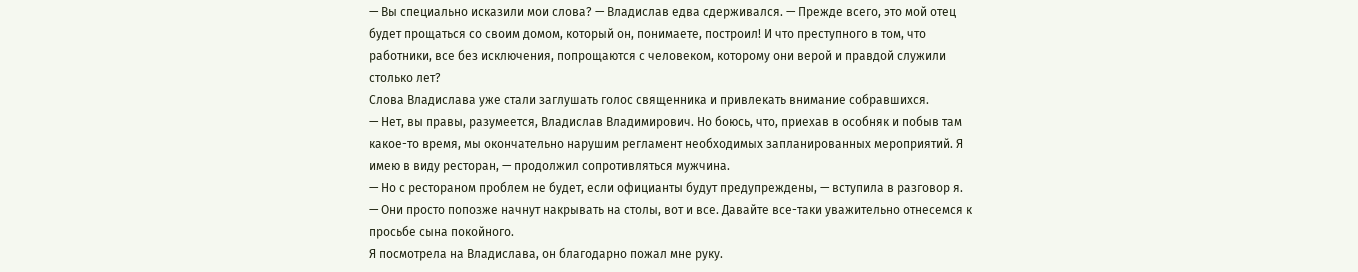— Вы специально исказили мои слова? — Владислав едва сдерживался. — Прежде всего, это мой отец будет прощаться со своим домом, который он, понимаете, построил! И что преступного в том, что работники, все без исключения, попрощаются с человеком, которому они верой и правдой служили столько лет?
Слова Владислава уже стали заглушать голос священника и привлекать внимание собравшихся.
— Нет, вы правы, разумеется, Владислав Владимирович. Но боюсь, что, приехав в особняк и побыв там какое-то время, мы окончательно нарушим регламент необходимых запланированных мероприятий. Я имею в виду ресторан, — продолжил сопротивляться мужчина.
— Но с рестораном проблем не будет, если официанты будут предупреждены, — вступила в разговор я. — Они просто попозже начнут накрывать на столы, вот и все. Давайте все-таки уважительно отнесемся к просьбе сына покойного.
Я посмотрела на Владислава, он благодарно пожал мне руку.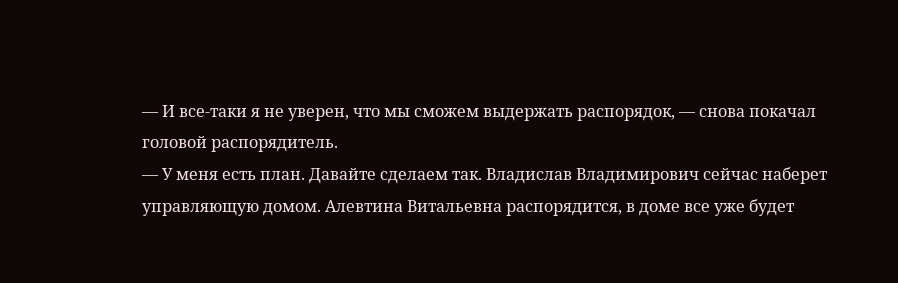— И все-таки я не уверен, что мы сможем выдержать распорядок, — снова покачал головой распорядитель.
— У меня есть план. Давайте сделаем так. Владислав Владимирович сейчас наберет управляющую домом. Алевтина Витальевна распорядится, в доме все уже будет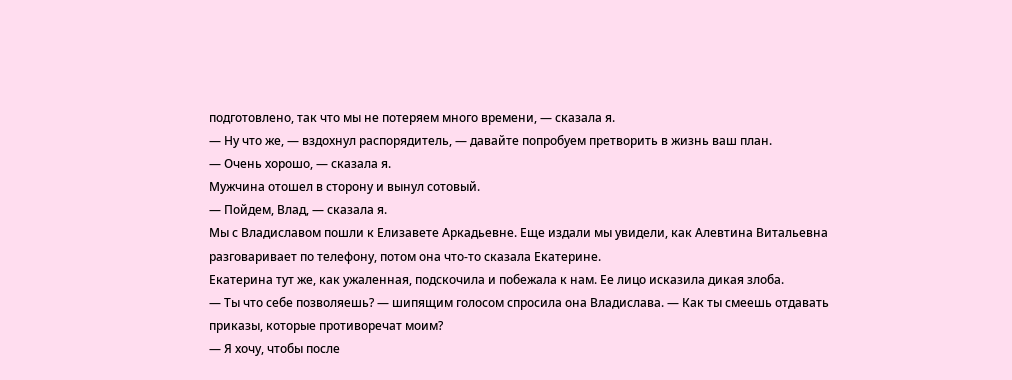подготовлено, так что мы не потеряем много времени, — сказала я.
— Ну что же, — вздохнул распорядитель, — давайте попробуем претворить в жизнь ваш план.
— Очень хорошо, — сказала я.
Мужчина отошел в сторону и вынул сотовый.
— Пойдем, Влад, — сказала я.
Мы с Владиславом пошли к Елизавете Аркадьевне. Еще издали мы увидели, как Алевтина Витальевна разговаривает по телефону, потом она что-то сказала Екатерине.
Екатерина тут же, как ужаленная, подскочила и побежала к нам. Ее лицо исказила дикая злоба.
— Ты что себе позволяешь? — шипящим голосом спросила она Владислава. — Как ты смеешь отдавать приказы, которые противоречат моим?
— Я хочу, чтобы после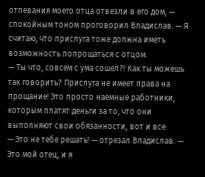отпевания моего отца отвезли в его дом, — спокойным тоном проговорил Владислав. — Я считаю, что прислуга тоже должна иметь возможность попрощаться с отцом.
— Ты что, совсем с ума сошел?! Как ты можешь так говорить? Прислуга не имеет права на прощание! Это просто наемные работники, которым платят деньги за то, что они выполняют свои обязанности, вот и все.
— Это не тебе решать! — отрезал Владислав. — Это мой отец, и я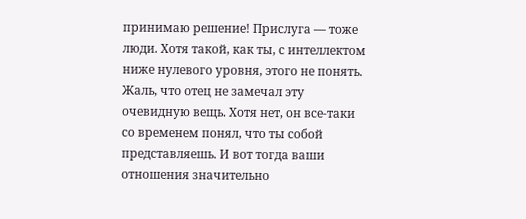принимаю решение! Прислуга — тоже люди. Хотя такой, как ты, с интеллектом ниже нулевого уровня, этого не понять. Жаль, что отец не замечал эту очевидную вещь. Хотя нет, он все-таки со временем понял, что ты собой представляешь. И вот тогда ваши отношения значительно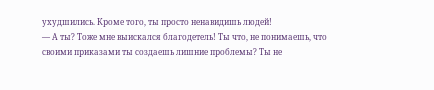ухудшились. Кроме того, ты просто ненавидишь людей!
— А ты? Тоже мне выискался благодетель! Ты что, не понимаешь, что своими приказами ты создаешь лишние проблемы? Ты не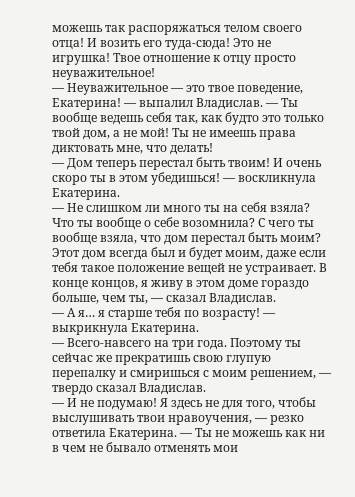можешь так распоряжаться телом своего отца! И возить его туда-сюда! Это не игрушка! Твое отношение к отцу просто неуважительное!
— Неуважительное — это твое поведение, Екатерина! — выпалил Владислав. — Ты вообще ведешь себя так, как будто это только твой дом, а не мой! Ты не имеешь права диктовать мне, что делать!
— Дом теперь перестал быть твоим! И очень скоро ты в этом убедишься! — воскликнула Екатерина.
— Не слишком ли много ты на себя взяла? Что ты вообще о себе возомнила? С чего ты вообще взяла, что дом перестал быть моим? Этот дом всегда был и будет моим, даже если тебя такое положение вещей не устраивает. В конце концов, я живу в этом доме гораздо больше, чем ты, — сказал Владислав.
— А я… я старше тебя по возрасту! — выкрикнула Екатерина.
— Всего-навсего на три года. Поэтому ты сейчас же прекратишь свою глупую перепалку и смиришься с моим решением, — твердо сказал Владислав.
— И не подумаю! Я здесь не для того, чтобы выслушивать твои нравоучения, — резко ответила Екатерина. — Ты не можешь как ни в чем не бывало отменять мои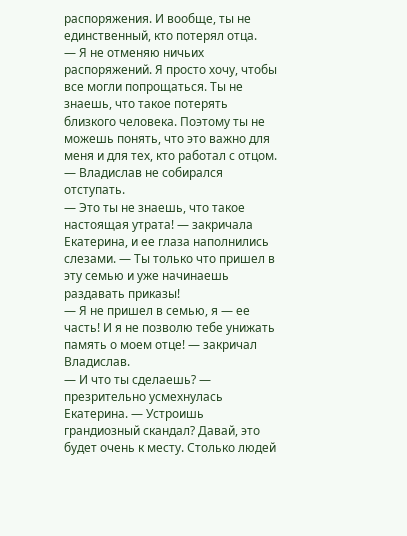распоряжения. И вообще, ты не единственный, кто потерял отца.
— Я не отменяю ничьих распоряжений. Я просто хочу, чтобы все могли попрощаться. Ты не знаешь, что такое потерять близкого человека. Поэтому ты не можешь понять, что это важно для меня и для тех, кто работал с отцом. — Владислав не собирался отступать.
— Это ты не знаешь, что такое настоящая утрата! — закричала Екатерина, и ее глаза наполнились слезами. — Ты только что пришел в эту семью и уже начинаешь раздавать приказы!
— Я не пришел в семью, я — ее часть! И я не позволю тебе унижать память о моем отце! — закричал Владислав.
— И что ты сделаешь? — презрительно усмехнулась Екатерина. — Устроишь грандиозный скандал? Давай, это будет очень к месту. Столько людей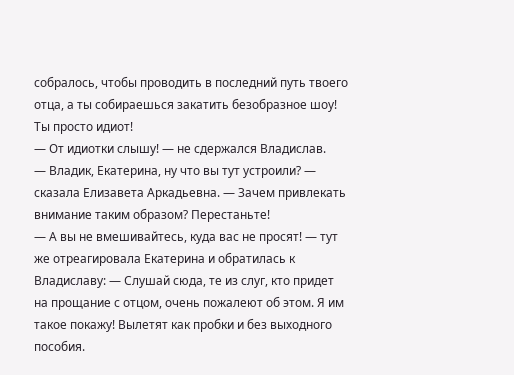собралось, чтобы проводить в последний путь твоего отца, а ты собираешься закатить безобразное шоу! Ты просто идиот!
— От идиотки слышу! — не сдержался Владислав.
— Владик, Екатерина, ну что вы тут устроили? — сказала Елизавета Аркадьевна. — Зачем привлекать внимание таким образом? Перестаньте!
— А вы не вмешивайтесь, куда вас не просят! — тут же отреагировала Екатерина и обратилась к Владиславу: — Слушай сюда, те из слуг, кто придет на прощание с отцом, очень пожалеют об этом. Я им такое покажу! Вылетят как пробки и без выходного пособия.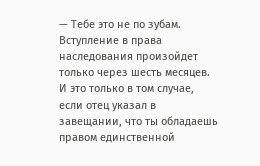— Тебе это не по зубам. Вступление в права наследования произойдет только через шесть месяцев. И это только в том случае, если отец указал в завещании, что ты обладаешь правом единственной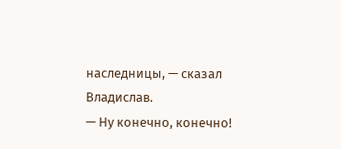наследницы, — сказал Владислав.
— Ну конечно, конечно!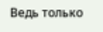Ведь только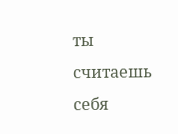ты считаешь себя